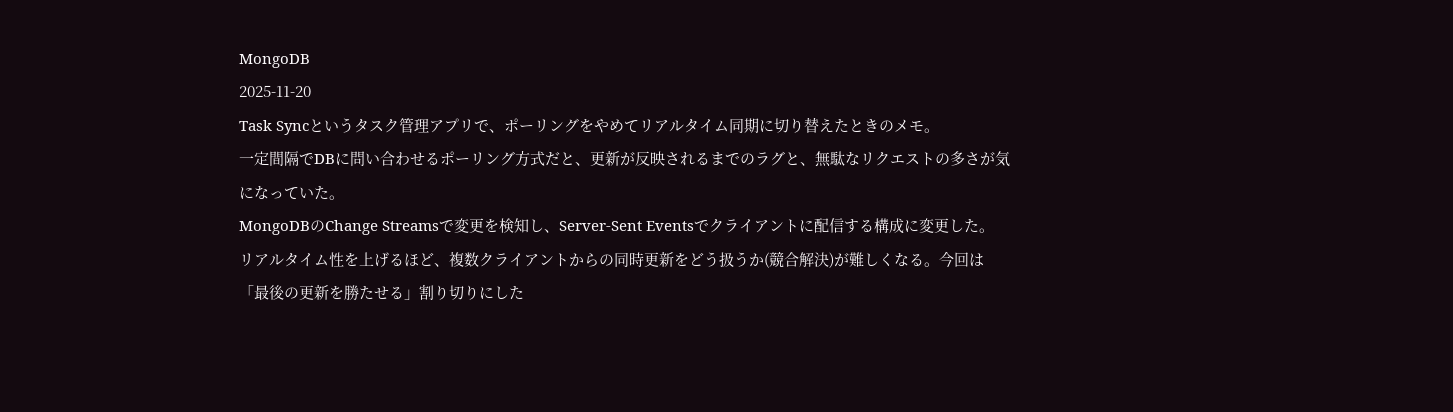MongoDB
2025-11-20
Task Syncというタスク管理アプリで、ポーリングをやめてリアルタイム同期に切り替えたときのメモ。
一定間隔でDBに問い合わせるポーリング方式だと、更新が反映されるまでのラグと、無駄なリクエストの多さが気になっていた。
MongoDBのChange Streamsで変更を検知し、Server-Sent Eventsでクライアントに配信する構成に変更した。
リアルタイム性を上げるほど、複数クライアントからの同時更新をどう扱うか(競合解決)が難しくなる。今回は「最後の更新を勝たせる」割り切りにした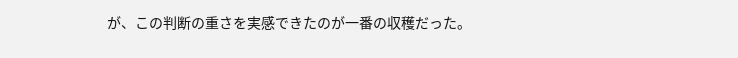が、この判断の重さを実感できたのが一番の収穫だった。